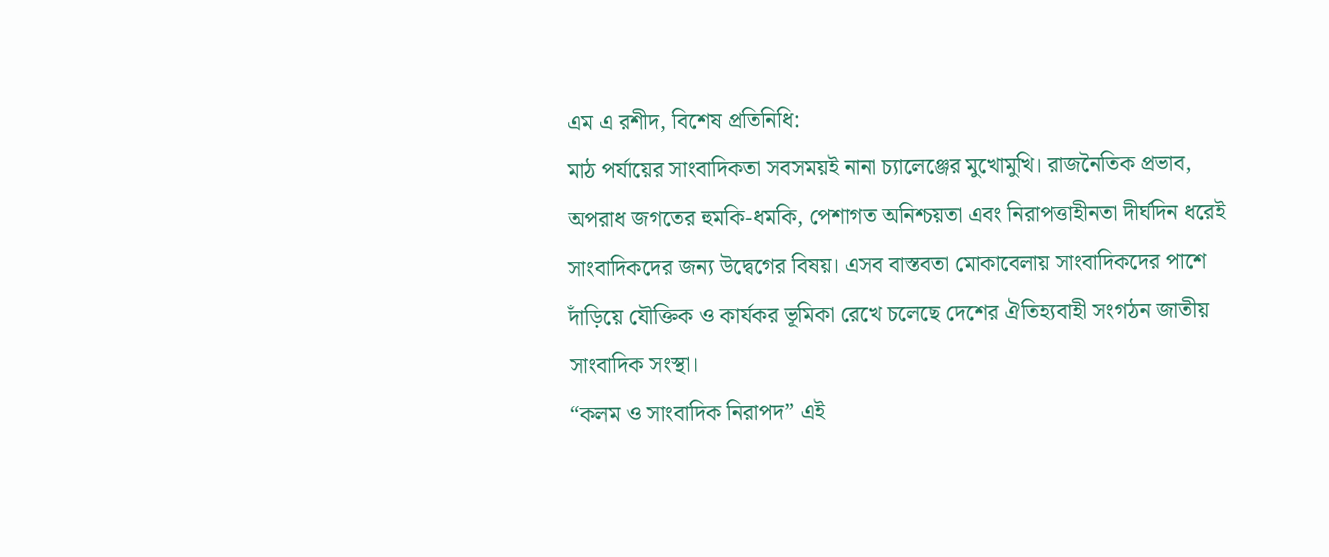এম এ রশীদ, বিশেষ প্রতিনিধি:
মাঠ পর্যায়ের সাংবাদিকতা সবসময়ই নানা চ্যালেঞ্জের মুখোমুখি। রাজনৈতিক প্রভাব, অপরাধ জগতের হুমকি-ধমকি, পেশাগত অনিশ্চয়তা এবং নিরাপত্তাহীনতা দীর্ঘদিন ধরেই সাংবাদিকদের জন্য উদ্বেগের বিষয়। এসব বাস্তবতা মোকাবেলায় সাংবাদিকদের পাশে দাঁড়িয়ে যৌক্তিক ও কার্যকর ভূমিকা রেখে চলেছে দেশের ঐতিহ্যবাহী সংগঠন জাতীয় সাংবাদিক সংস্থা।
“কলম ও সাংবাদিক নিরাপদ” এই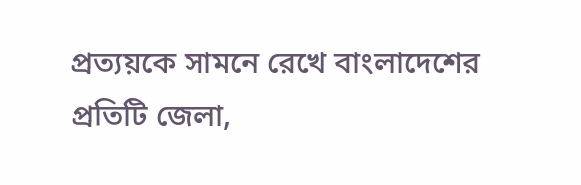প্রত্যয়কে সামনে রেখে বাংলাদেশের প্রতিটি জেলা,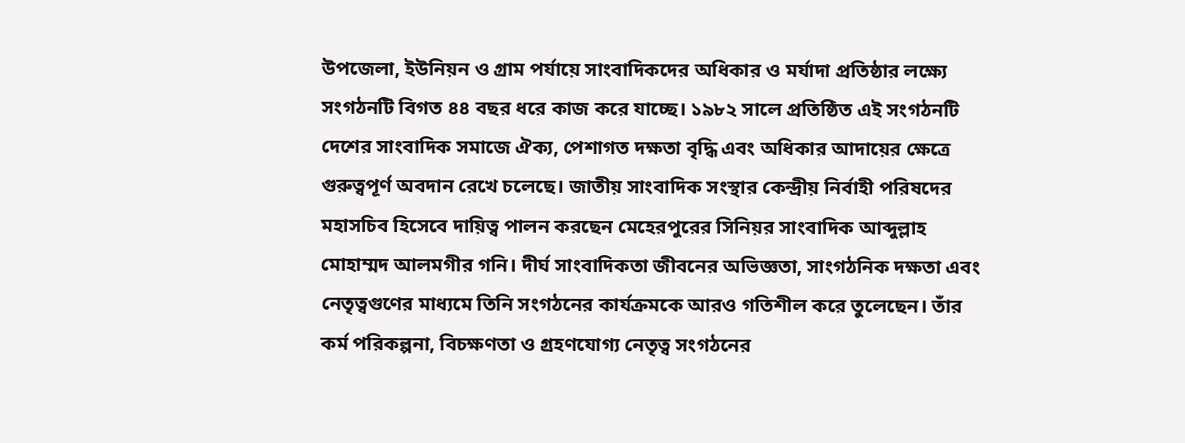উপজেলা, ইউনিয়ন ও গ্রাম পর্যায়ে সাংবাদিকদের অধিকার ও মর্যাদা প্রতিষ্ঠার লক্ষ্যে সংগঠনটি বিগত ৪৪ বছর ধরে কাজ করে যাচ্ছে। ১৯৮২ সালে প্রতিষ্ঠিত এই সংগঠনটি দেশের সাংবাদিক সমাজে ঐক্য, পেশাগত দক্ষতা বৃদ্ধি এবং অধিকার আদায়ের ক্ষেত্রে গুরুত্বপূর্ণ অবদান রেখে চলেছে। জাতীয় সাংবাদিক সংস্থার কেন্দ্রীয় নির্বাহী পরিষদের মহাসচিব হিসেবে দায়িত্ব পালন করছেন মেহেরপুরের সিনিয়র সাংবাদিক আব্দুল্লাহ মোহাম্মদ আলমগীর গনি। দীর্ঘ সাংবাদিকতা জীবনের অভিজ্ঞতা, সাংগঠনিক দক্ষতা এবং নেতৃত্বগুণের মাধ্যমে তিনি সংগঠনের কার্যক্রমকে আরও গতিশীল করে তুলেছেন। তাঁর কর্ম পরিকল্পনা, বিচক্ষণতা ও গ্রহণযোগ্য নেতৃত্ব সংগঠনের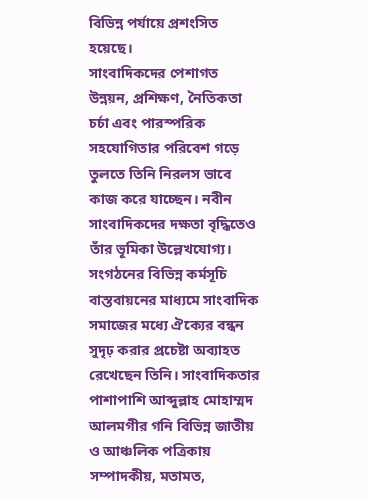বিভিন্ন পর্যায়ে প্রশংসিত হয়েছে।
সাংবাদিকদের পেশাগত উন্নয়ন, প্রশিক্ষণ, নৈতিকতা চর্চা এবং পারস্পরিক সহযোগিতার পরিবেশ গড়ে তুলতে তিনি নিরলস ভাবে কাজ করে যাচ্ছেন। নবীন সাংবাদিকদের দক্ষতা বৃদ্ধিতেও তাঁর ভূমিকা উল্লেখযোগ্য। সংগঠনের বিভিন্ন কর্মসূচি বাস্তবায়নের মাধ্যমে সাংবাদিক সমাজের মধ্যে ঐক্যের বন্ধন সুদৃঢ় করার প্রচেষ্টা অব্যাহত রেখেছেন তিনি। সাংবাদিকতার পাশাপাশি আব্দুল্লাহ মোহাম্মদ আলমগীর গনি বিভিন্ন জাতীয় ও আঞ্চলিক পত্রিকায় সম্পাদকীয়, মতামত,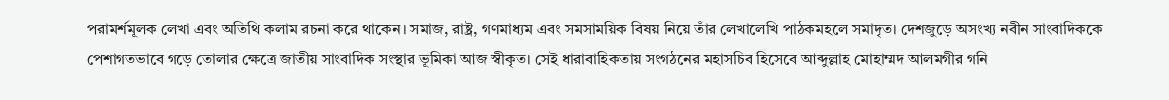পরামর্শমূলক লেখা এবং অতিথি কলাম রচনা করে থাকেন। সমাজ, রাষ্ট্র, গণমাধ্যম এবং সমসাময়িক বিষয় নিয়ে তাঁর লেখালেখি পাঠকমহলে সমাদৃত। দেশজুড়ে অসংখ্য নবীন সাংবাদিককে পেশাগতভাবে গড়ে তোলার ক্ষেত্রে জাতীয় সাংবাদিক সংস্থার ভূমিকা আজ স্বীকৃত। সেই ধারাবাহিকতায় সংগঠনের মহাসচিব হিসেবে আব্দুল্লাহ মোহাম্মদ আলমগীর গনি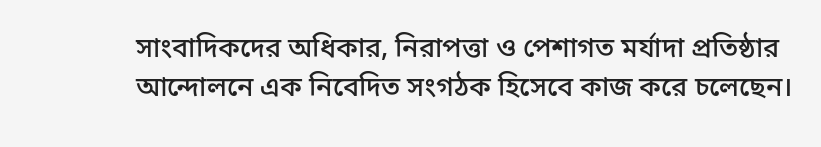সাংবাদিকদের অধিকার, নিরাপত্তা ও পেশাগত মর্যাদা প্রতিষ্ঠার আন্দোলনে এক নিবেদিত সংগঠক হিসেবে কাজ করে চলেছেন।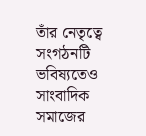তাঁর নেতৃত্বে সংগঠনটি ভবিষ্যতেও সাংবাদিক সমাজের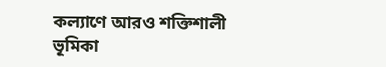কল্যাণে আরও শক্তিশালী ভূমিকা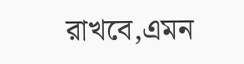রাখবে,এমন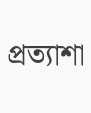প্রত্যাশা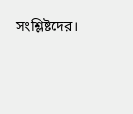সংশ্লিষ্টদের।